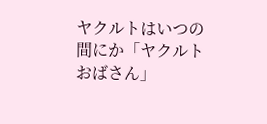ヤクルトはいつの間にか「ヤクルトおばさん」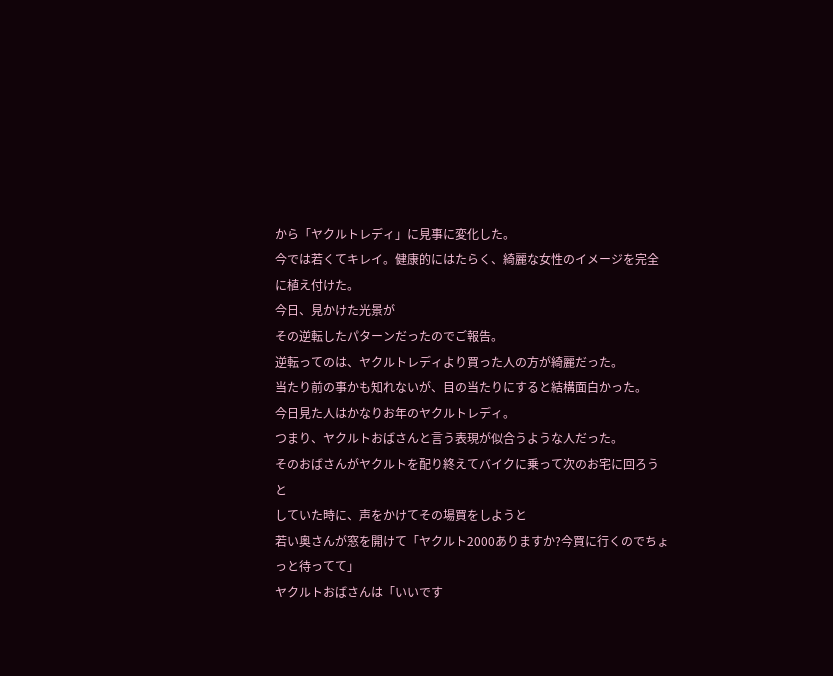から「ヤクルトレディ」に見事に変化した。
今では若くてキレイ。健康的にはたらく、綺麗な女性のイメージを完全に植え付けた。
今日、見かけた光景が
その逆転したパターンだったのでご報告。
逆転ってのは、ヤクルトレディより買った人の方が綺麗だった。
当たり前の事かも知れないが、目の当たりにすると結構面白かった。
今日見た人はかなりお年のヤクルトレディ。
つまり、ヤクルトおばさんと言う表現が似合うような人だった。
そのおばさんがヤクルトを配り終えてバイクに乗って次のお宅に回ろうと
していた時に、声をかけてその場買をしようと
若い奥さんが窓を開けて「ヤクルト2000ありますか?今買に行くのでちょっと待ってて」
ヤクルトおばさんは「いいです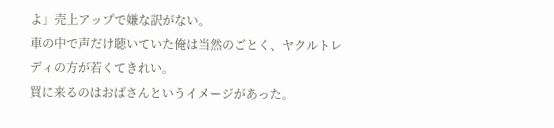よ」売上アップで嫌な訳がない。
車の中で声だけ聴いていた俺は当然のごとく、ヤクルトレディの方が若くてきれい。
買に来るのはおばさんというイメージがあった。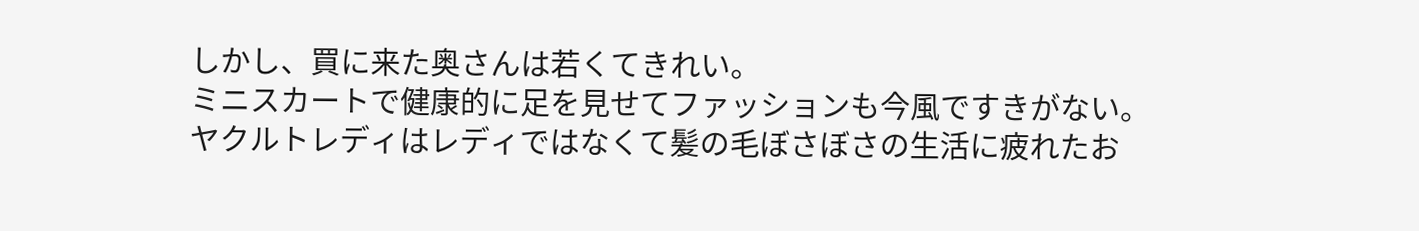しかし、買に来た奥さんは若くてきれい。
ミニスカートで健康的に足を見せてファッションも今風ですきがない。
ヤクルトレディはレディではなくて髪の毛ぼさぼさの生活に疲れたお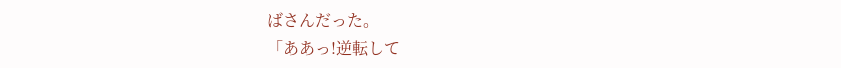ばさんだった。
「ああっ!逆転して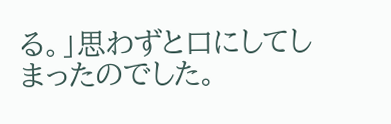る。」思わずと口にしてしまったのでした。